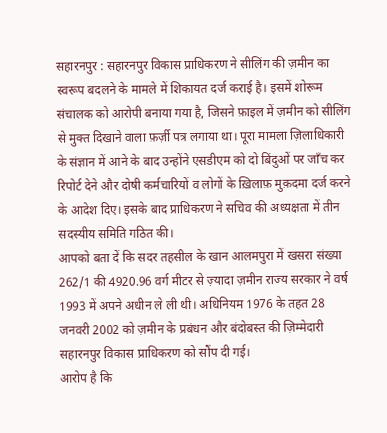सहारनपुर : सहारनपुर विकास प्राधिकरण ने सीलिंग की ज़मीन का स्वरूप बदलने के मामले में शिकायत दर्ज कराई है। इसमें शोरूम संचालक को आरोपी बनाया गया है, जिसने फ़ाइल में ज़मीन को सीलिंग से मुक्त दिखाने वाला फ़र्ज़ी पत्र लगाया था। पूरा मामला ज़िलाधिकारी के संज्ञान में आने के बाद उन्होंने एसडीएम को दो बिंदुओं पर जाँच कर रिपोर्ट देने और दोषी कर्मचारियों व लोगों के ख़िलाफ़ मुक़दमा दर्ज करने के आदेश दिए। इसके बाद प्राधिकरण ने सचिव की अध्यक्षता में तीन सदस्यीय समिति गठित की।
आपको बता दें कि सदर तहसील के खान आलमपुरा में खसरा संख्या 262/1 की 4920.96 वर्ग मीटर से ज़्यादा ज़मीन राज्य सरकार ने वर्ष 1993 में अपने अधीन ले ली थी। अधिनियम 1976 के तहत 28 जनवरी 2002 को ज़मीन के प्रबंधन और बंदोबस्त की ज़िम्मेदारी सहारनपुर विकास प्राधिकरण को सौंप दी गई।
आरोप है कि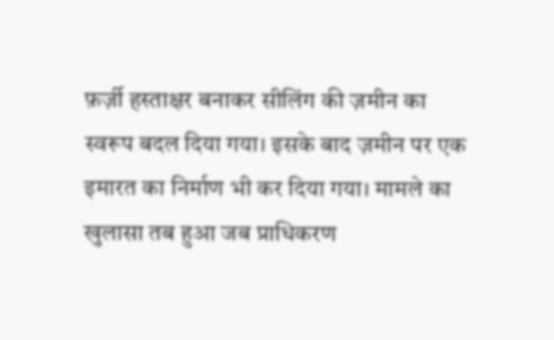फ़र्ज़ी हस्ताक्षर बनाकर सीलिंग की ज़मीन का स्वरूप बदल दिया गया। इसके बाद ज़मीन पर एक इमारत का निर्माण भी कर दिया गया। मामले का खुलासा तब हुआ जब प्राधिकरण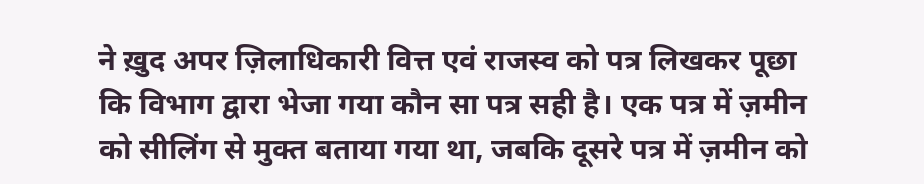ने ख़ुद अपर ज़िलाधिकारी वित्त एवं राजस्व को पत्र लिखकर पूछा कि विभाग द्वारा भेजा गया कौन सा पत्र सही है। एक पत्र में ज़मीन को सीलिंग से मुक्त बताया गया था, जबकि दूसरे पत्र में ज़मीन को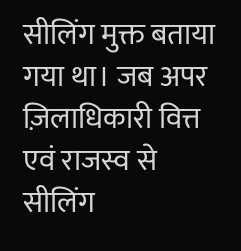सीलिंग मुक्त बताया गया था। जब अपर ज़िलाधिकारी वित्त एवं राजस्व से सीलिंग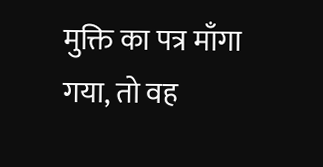मुक्ति का पत्र माँगा गया, तो वह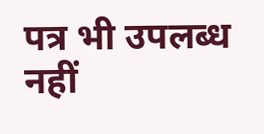पत्र भी उपलब्ध नहीं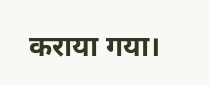कराया गया।